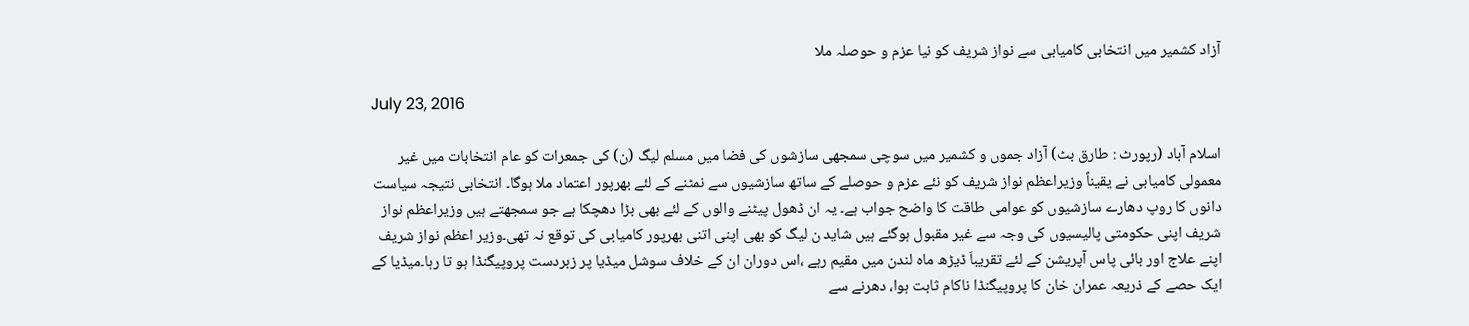آزاد کشمیر میں انتخابی کامیابی سے نواز شریف کو نیا عزم و حوصلہ ملا

July 23, 2016

اسلام آباد (رپورٹ : طارق بٹ) آزاد جموں و کشمیر میں سوچی سمجھی سازشوں کی فضا میں مسلم لیگ (ن) کی جمعرات کو عام انتخابات میں غیر معمولی کامیابی نے یقیناً وزیراعظم نواز شریف کو نئے عزم و حوصلے کے ساتھ سازشیوں سے نمٹنے کے لئے بھرپور اعتماد ملا ہوگا۔ انتخابی نتیجہ سیاست دانوں کا روپ دھارے سازشیوں کو عوامی طاقت کا واضح جواب ہے۔ یہ ان ڈھول پیٹنے والوں کے لئے بھی بڑا دھچکا ہے جو سمجھتے ہیں وزیراعظم نواز شریف اپنی حکومتی پالیسیوں کی وجہ سے غیر مقبول ہوگئے ہیں شاید ن لیگ کو بھی اپنی اتنی بھرپور کامیابی کی توقع نہ تھی۔وزیر اعظم نواز شریف اپنے علاج اور بائی پاس آپریشن کے لئے تقریباَ ڈیڑھ ماہ لندن میں مقیم رہے ،اس دوران ان کے خلاف سوشل میڈیا پر زبردست پروپیگنڈا ہو تا رہا۔میڈیا کے ایک حصے کے ذریعہ عمران خان کا پروپیگنڈا ناکام ثابت ہوا، دھرنے سے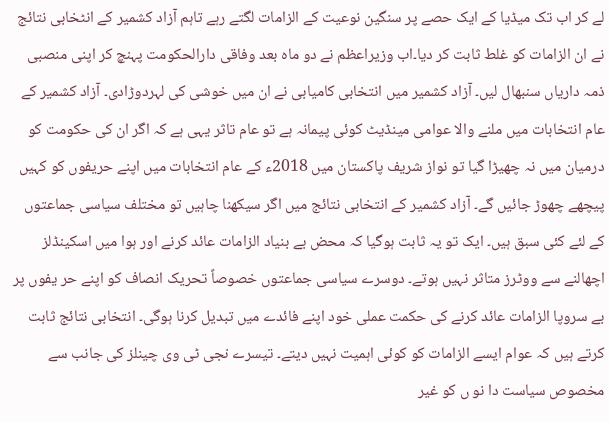لے کر اب تک میڈیا کے ایک حصے پر سنگین نوعیت کے الزامات لگتے رہے تاہم آزاد کشمیر کے انٹخابی نتائج نے ان الزامات کو غلط ثابت کر دیا۔اب وزیراعظم نے دو ماہ بعد وفاقی دارالحکومت پہنچ کر اپنی منصبی ذمہ داریاں سنبھال لیں۔ آزاد کشمیر میں انتخابی کامیابی نے ان میں خوشی کی لہردوڑادی۔ آزاد کشمیر کے عام انتخابات میں ملنے والا عوامی مینڈیٹ کوئی پیمانہ ہے تو عام تاثر یہی ہے کہ اگر ان کی حکومت کو درمیان میں نہ چھیڑا گیا تو نواز شریف پاکستان میں 2018ء کے عام انتخابات میں اپنے حریفوں کو کہیں پیچھے چھوڑ جائیں گے۔ آزاد کشمیر کے انتخابی نتائج میں اگر سیکھنا چاہیں تو مختلف سیاسی جماعتوں کے لئے کئی سبق ہیں۔ ایک تو یہ ثابت ہوگیا کہ محض بے بنیاد الزامات عائد کرنے اور ہوا میں اسکینڈلز اچھالنے سے ووٹرز متاثر نہیں ہوتے۔ دوسرے سیاسی جماعتوں خصوصاً تحریک انصاف کو اپنے حر یفوں پر بے سروپا الزامات عائد کرنے کی حکمت عملی خود اپنے فائدے میں تبدیل کرنا ہوگی۔ انتخابی نتائج ثابت کرتے ہیں کہ عوام ایسے الزامات کو کوئی اہمیت نہیں دیتے۔ تیسرے نجی ٹی وی چینلز کی جانب سے مخصوص سیاست دا نو ں کو غیر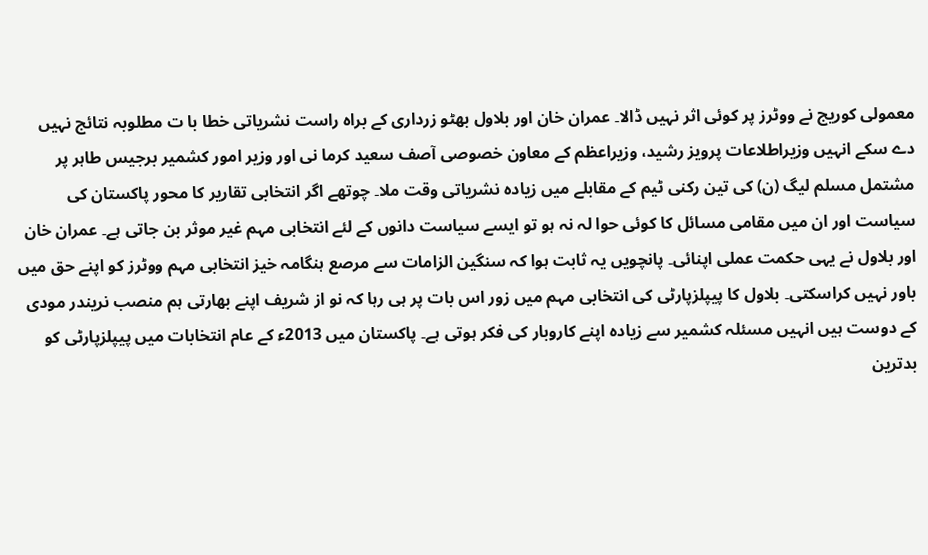معمولی کوریج نے ووٹرز پر کوئی اثر نہیں ڈالا۔ عمران خان اور بلاول بھٹو زرداری کے براہ راست نشریاتی خطا با ت مطلوبہ نتائج نہیں دے سکے انہیں وزیراطلاعات پرویز رشید، وزیراعظم کے معاون خصوصی آصف سعید کرما نی اور وزیر امور کشمیر برجیس طاہر پر مشتمل مسلم لیگ (ن) کی تین رکنی ٹیم کے مقابلے میں زیادہ نشریاتی وقت ملا۔ چوتھے اگر انتخابی تقاریر کا محور پاکستان کی سیاست اور ان میں مقامی مسائل کا کوئی حوا لہ نہ ہو تو ایسے سیاست دانوں کے لئے انتخابی مہم غیر موثر بن جاتی ہے۔ عمران خان اور بلاول نے یہی حکمت عملی اپنائی۔ پانچویں یہ ثابت ہوا کہ سنگین الزامات سے مرصع ہنگامہ خیز انتخابی مہم ووٹرز کو اپنے حق میں باور نہیں کراسکتی۔ بلاول کا پیپلزپارٹی کی انتخابی مہم میں زور اس بات پر ہی رہا کہ نو از شریف اپنے بھارتی ہم منصب نریندر مودی کے دوست ہیں انہیں مسئلہ کشمیر سے زیادہ اپنے کاروبار کی فکر ہوتی ہے۔ پاکستان میں 2013ء کے عام انتخابات میں پیپلزپارٹی کو بدترین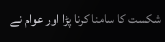شکست کا سامنا کرنا پڑا اور عوام نے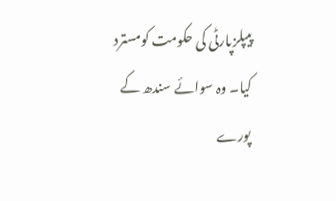پیپلزپارٹی کی حکومت کومسترد کیا۔ وہ سوائے سندھ کے پورے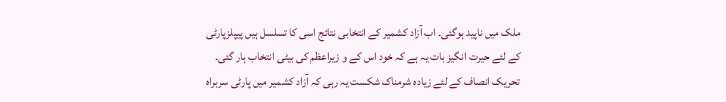ملک میں ناپید ہوگئی۔ اب آزاد کشمیر کے انتخابی نتائج اسی کا تسلسل ہیں پیپلزپارٹی کے لئے حیرت انگیز بات یہ ہے کہ خود اس کے و زیراعظم کی بیٹی انتخاب ہار گئی۔ تحریک انصاف کے لئے زیادہ شرمناک شکست یہ رہی کہ آزاد کشمیر میں پارٹی سربراہ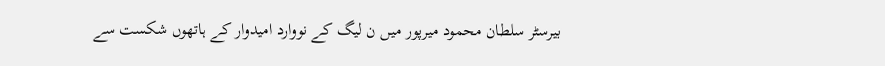بیرسٹر سلطان محمود میرپور میں ن لیگ کے نووارد امیدوار کے ہاتھوں شکست سے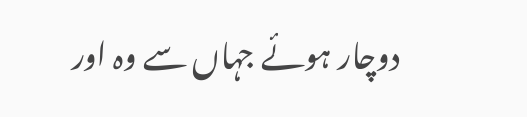دوچار ہوئے جہاں سے وہ اور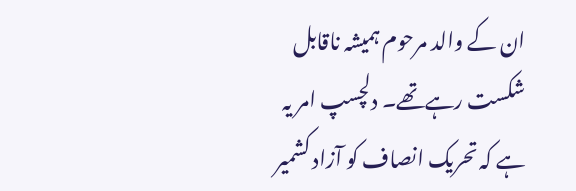ان کے والد مرحوم ہمیشہ ناقابل شکست رہےتھے۔ دلچسپ امر یہ ہے کہ تحریک انصاف کو آزاد کشمیر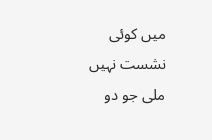میں کوئی نشست نہیں ملی جو دو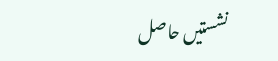نشستیں حاصل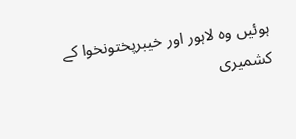ہوئیں وہ لاہور اور خیبرپختونخوا کے کشمیری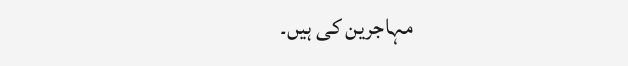مہاجرین کی ہیں۔